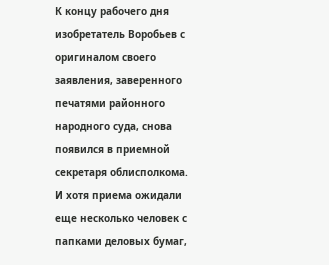К концу рабочего дня изобретатель Воробьев с оригиналом своего заявления, заверенного печатями районного народного суда, снова появился в приемной секретаря облисполкома. И хотя приема ожидали еще несколько человек с папками деловых бумаг,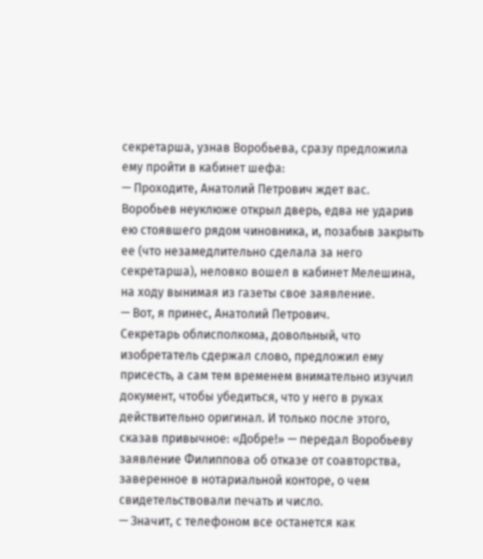секретарша, узнав Воробьева, сразу предложила ему пройти в кабинет шефа:
— Проходите, Анатолий Петрович ждет вас.
Воробьев неуклюже открыл дверь, едва не ударив ею стоявшего рядом чиновника, и, позабыв закрыть ее (что незамедлительно сделала за него секретарша), неловко вошел в кабинет Мелешина, на ходу вынимая из газеты свое заявление.
— Вот, я принес, Анатолий Петрович.
Секретарь облисполкома, довольный, что изобретатель сдержал слово, предложил ему присесть, а сам тем временем внимательно изучил документ, чтобы убедиться, что у него в руках действительно оригинал. И только после этого, сказав привычное: «Добре!» — передал Воробьеву заявление Филиппова об отказе от соавторства, заверенное в нотариальной конторе, о чем свидетельствовали печать и число.
— Значит, с телефоном все останется как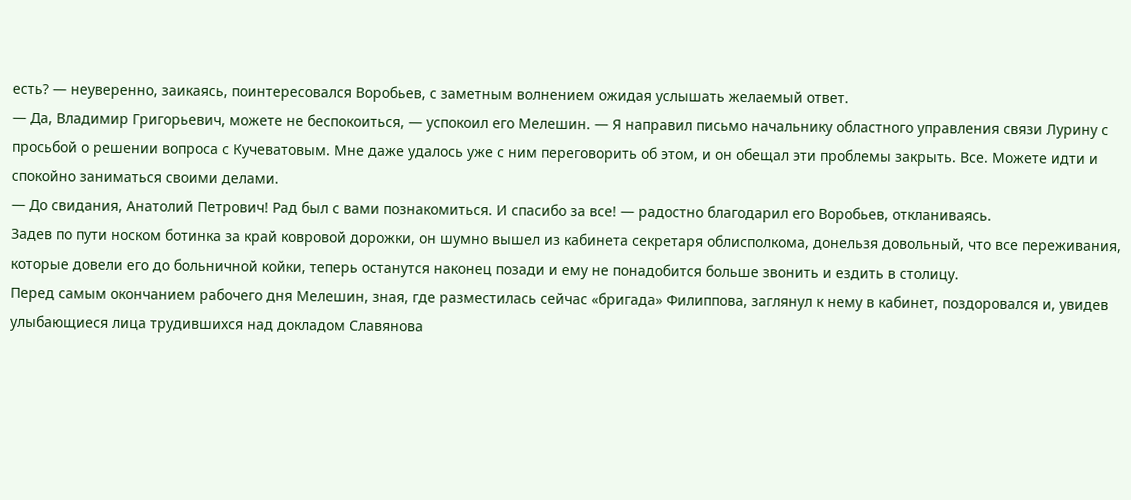есть? — неуверенно, заикаясь, поинтересовался Воробьев, с заметным волнением ожидая услышать желаемый ответ.
— Да, Владимир Григорьевич, можете не беспокоиться, — успокоил его Мелешин. — Я направил письмо начальнику областного управления связи Лурину с просьбой о решении вопроса с Кучеватовым. Мне даже удалось уже с ним переговорить об этом, и он обещал эти проблемы закрыть. Все. Можете идти и спокойно заниматься своими делами.
— До свидания, Анатолий Петрович! Рад был с вами познакомиться. И спасибо за все! — радостно благодарил его Воробьев, откланиваясь.
Задев по пути носком ботинка за край ковровой дорожки, он шумно вышел из кабинета секретаря облисполкома, донельзя довольный, что все переживания, которые довели его до больничной койки, теперь останутся наконец позади и ему не понадобится больше звонить и ездить в столицу.
Перед самым окончанием рабочего дня Мелешин, зная, где разместилась сейчас «бригада» Филиппова, заглянул к нему в кабинет, поздоровался и, увидев улыбающиеся лица трудившихся над докладом Славянова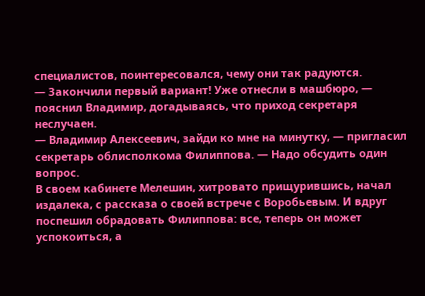специалистов, поинтересовался, чему они так радуются.
— Закончили первый вариант! Уже отнесли в машбюро, — пояснил Владимир, догадываясь, что приход секретаря неслучаен.
— Владимир Алексеевич, зайди ко мне на минутку, — пригласил секретарь облисполкома Филиппова. — Надо обсудить один вопрос.
В своем кабинете Мелешин, хитровато прищурившись, начал издалека, с рассказа о своей встрече с Воробьевым. И вдруг поспешил обрадовать Филиппова: все, теперь он может успокоиться, а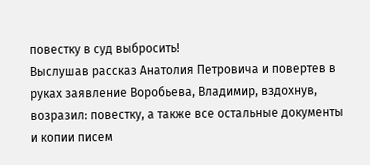повестку в суд выбросить!
Выслушав рассказ Анатолия Петровича и повертев в руках заявление Воробьева, Владимир, вздохнув, возразил: повестку, а также все остальные документы и копии писем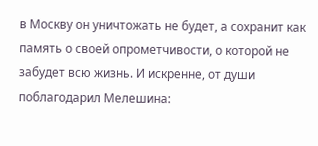в Москву он уничтожать не будет, а сохранит как память о своей опрометчивости, о которой не забудет всю жизнь. И искренне, от души поблагодарил Мелешина: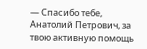— Спасибо тебе, Анатолий Петрович, за твою активную помощь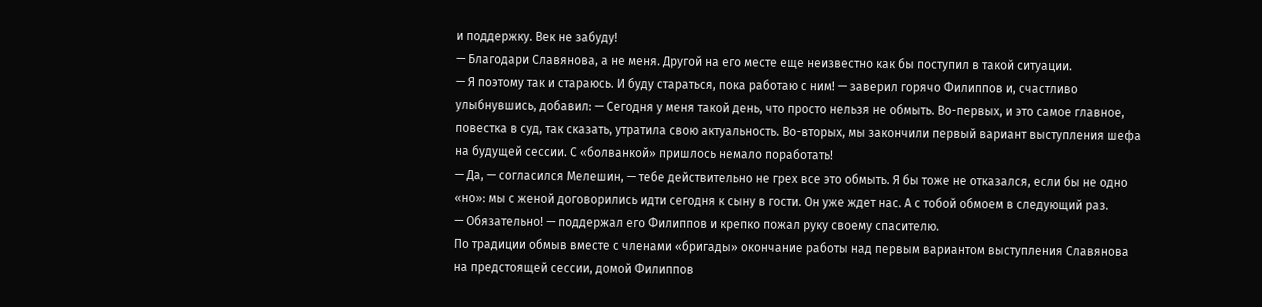и поддержку. Век не забуду!
— Благодари Славянова, а не меня. Другой на его месте еще неизвестно как бы поступил в такой ситуации.
— Я поэтому так и стараюсь. И буду стараться, пока работаю с ним! — заверил горячо Филиппов и, счастливо улыбнувшись, добавил: — Сегодня у меня такой день, что просто нельзя не обмыть. Во-первых, и это самое главное, повестка в суд, так сказать, утратила свою актуальность. Во-вторых, мы закончили первый вариант выступления шефа на будущей сессии. С «болванкой» пришлось немало поработать!
— Да, — согласился Мелешин, — тебе действительно не грех все это обмыть. Я бы тоже не отказался, если бы не одно «но»: мы с женой договорились идти сегодня к сыну в гости. Он уже ждет нас. А с тобой обмоем в следующий раз.
— Обязательно! — поддержал его Филиппов и крепко пожал руку своему спасителю.
По традиции обмыв вместе с членами «бригады» окончание работы над первым вариантом выступления Славянова на предстоящей сессии, домой Филиппов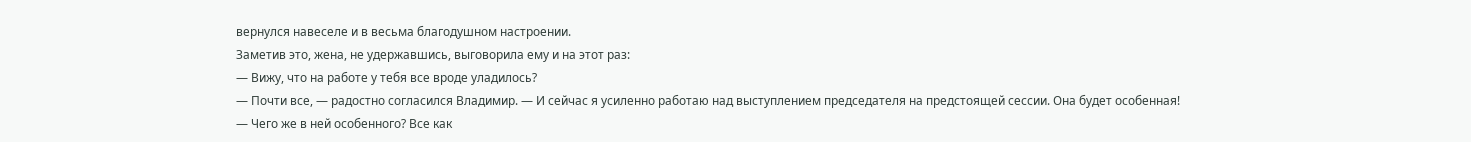вернулся навеселе и в весьма благодушном настроении.
Заметив это, жена, не удержавшись, выговорила ему и на этот раз:
— Вижу, что на работе у тебя все вроде уладилось?
— Почти все, — радостно согласился Владимир. — И сейчас я усиленно работаю над выступлением председателя на предстоящей сессии. Она будет особенная!
— Чего же в ней особенного? Все как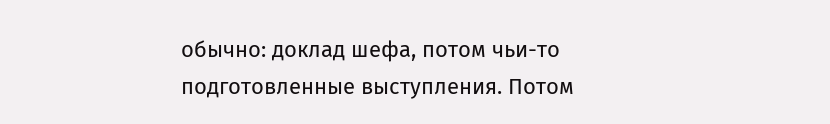обычно: доклад шефа, потом чьи-то подготовленные выступления. Потом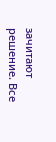зачитают решение. Все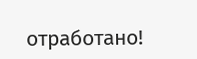отработано!